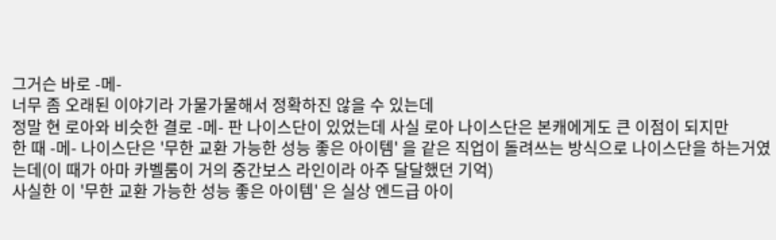그거슨 바로 -메-
너무 좀 오래된 이야기라 가물가물해서 정확하진 않을 수 있는데
정말 현 로아와 비슷한 결로 -메- 판 나이스단이 있었는데 사실 로아 나이스단은 본캐에게도 큰 이점이 되지만
한 때 -메- 나이스단은 '무한 교환 가능한 성능 좋은 아이템' 을 같은 직업이 돌려쓰는 방식으로 나이스단을 하는거였는데(이 때가 아마 카벨룸이 거의 중간보스 라인이라 아주 달달했던 기억)
사실한 이 '무한 교환 가능한 성능 좋은 아이템' 은 실상 엔드급 아이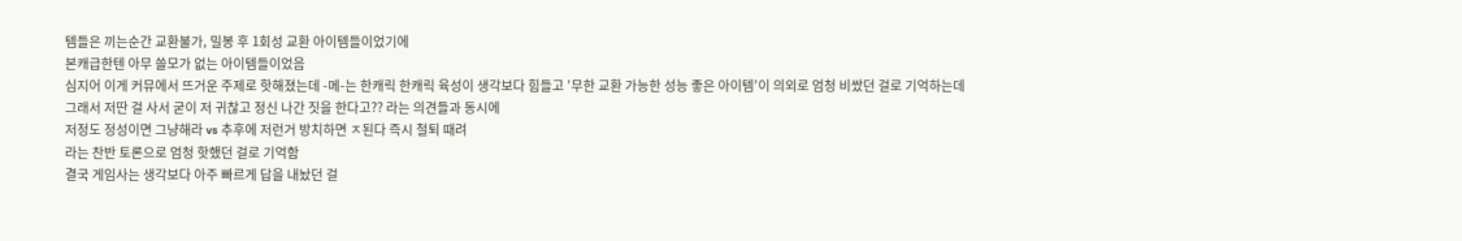템들은 끼는순간 교환불가, 밀봉 후 1회성 교환 아이템들이었기에
본캐급한텐 아무 쓸모가 없는 아이템들이었음
심지어 이게 커뮤에서 뜨거운 주제로 핫해졌는데 -메-는 한캐릭 한캐릭 육성이 생각보다 힘들고 '무한 교환 가능한 성능 좋은 아이템'이 의외로 엄청 비쌌던 걸로 기억하는데
그래서 저딴 걸 사서 굳이 저 귀찮고 정신 나간 짓을 한다고?? 라는 의견들과 동시에
저정도 정성이면 그냥해라 vs 추후에 저런거 방치하면 ㅈ된다 즉시 철퇴 때려
라는 찬반 토론으로 엄청 핫했던 걸로 기억함
결국 게임사는 생각보다 아주 빠르게 답을 내놨던 걸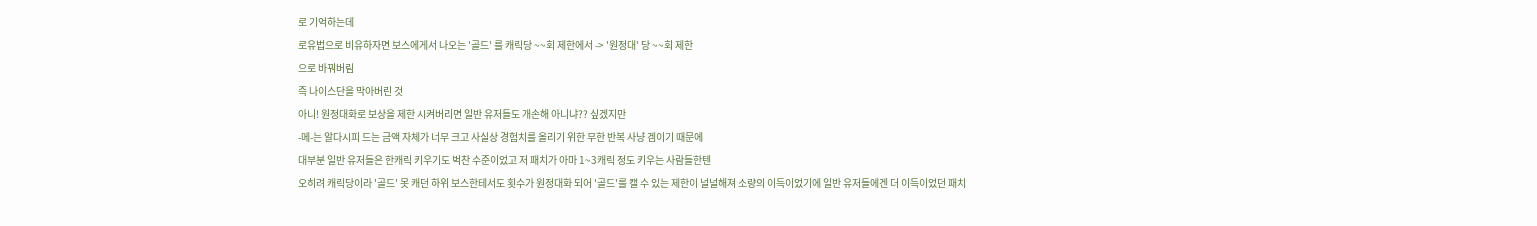로 기억하는데
로유법으로 비유하자면 보스에게서 나오는 '골드' 를 캐릭당 ~~회 제한에서 -> '원정대' 당 ~~회 제한
으로 바꿔버림
즉 나이스단을 막아버린 것
아니! 원정대화로 보상을 제한 시켜버리면 일반 유저들도 개손해 아니냐?? 싶겠지만
-메-는 알다시피 드는 금액 자체가 너무 크고 사실상 경험치를 올리기 위한 무한 반복 사냥 겜이기 때문에
대부분 일반 유저들은 한캐릭 키우기도 벅찬 수준이었고 저 패치가 아마 1~3캐릭 정도 키우는 사람들한텐
오히려 캐릭당이라 '골드' 못 캐던 하위 보스한테서도 횟수가 원정대화 되어 '골드'를 캘 수 있는 제한이 널널해져 소량의 이득이었기에 일반 유저들에겐 더 이득이었던 패치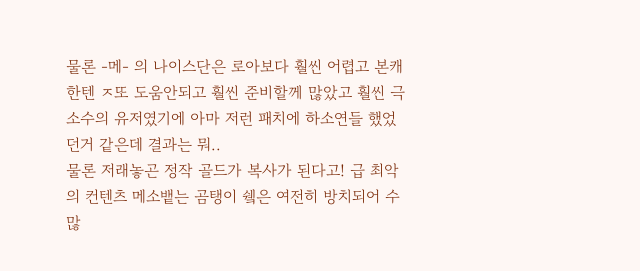물론 -메- 의 나이스단은 로아보다 훨씬 어렵고 본캐한텐 ㅈ또 도움안되고 훨씬 준비할께 많았고 훨씬 극소수의 유저였기에 아마 저런 패치에 하소연들 했었던거 같은데 결과는 뭐..
물론 저래놓곤 정작 골드가 복사가 된다고! 급 최악의 컨텐츠 메소뱉는 곰탱이 쉨은 여전히 방치되어 수많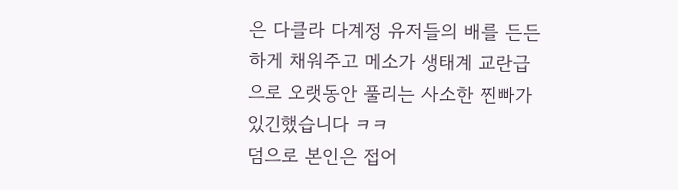은 다클라 다계정 유저들의 배를 든든하게 채워주고 메소가 생태계 교란급으로 오랫동안 풀리는 사소한 찐빠가 있긴했습니다 ㅋㅋ
덤으로 본인은 접어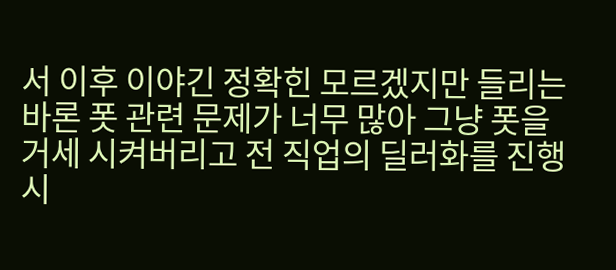서 이후 이야긴 정확힌 모르겠지만 들리는바론 폿 관련 문제가 너무 많아 그냥 폿을 거세 시켜버리고 전 직업의 딜러화를 진행시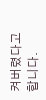켜버렸다고 합니다.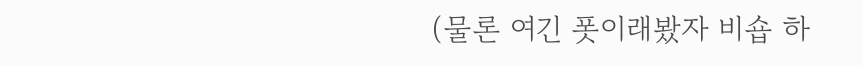(물론 여긴 폿이래봤자 비숍 하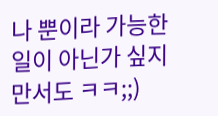나 뿐이라 가능한 일이 아닌가 싶지만서도 ㅋㅋ;;)